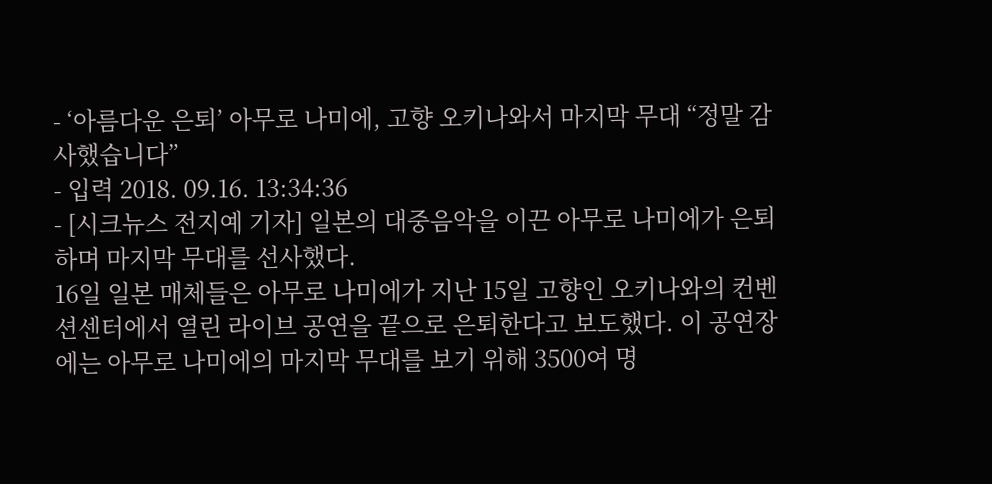- ‘아름다운 은퇴’ 아무로 나미에, 고향 오키나와서 마지막 무대 “정말 감사했습니다”
- 입력 2018. 09.16. 13:34:36
- [시크뉴스 전지예 기자] 일본의 대중음악을 이끈 아무로 나미에가 은퇴하며 마지막 무대를 선사했다.
16일 일본 매체들은 아무로 나미에가 지난 15일 고향인 오키나와의 컨벤션센터에서 열린 라이브 공연을 끝으로 은퇴한다고 보도했다. 이 공연장에는 아무로 나미에의 마지막 무대를 보기 위해 3500여 명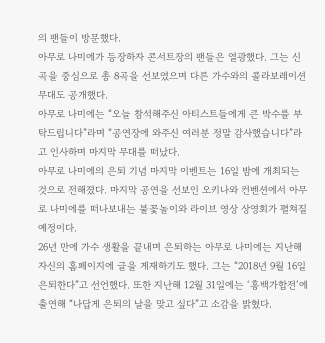의 팬들이 방문했다.
아무로 나미에가 등장하자 콘서트장의 팬들은 열광했다. 그는 신곡을 중심으로 총 8곡을 선보였으며 다른 가수와의 콜라보레이션 무대도 공개했다.
아무로 나미에는 “오늘 참석해주신 아티스트들에게 큰 박수를 부탁드립니다”라며 “공연장에 와주신 여러분 정말 감사했습니다”라고 인사하며 마지막 무대를 떠났다.
아무로 나미에의 은퇴 기념 마지막 이벤트는 16일 밤에 개최되는 것으로 전해졌다. 마지막 공연을 선보인 오키나와 컨벤션에서 아무로 나미에를 떠나보내는 불꽃놀이와 라이브 영상 상영회가 펼쳐질 예정이다.
26년 만에 가수 생활을 끝내며 은퇴하는 아무로 나미에는 지난해 자신의 홈페이지에 글을 게재하기도 했다. 그는 “2018년 9월 16일 은퇴한다”고 선언했다. 또한 지난해 12월 31일에는 ‘홍백가합전’에 출연해 “나답게 은퇴의 날을 맞고 싶다”고 소감을 밝혔다.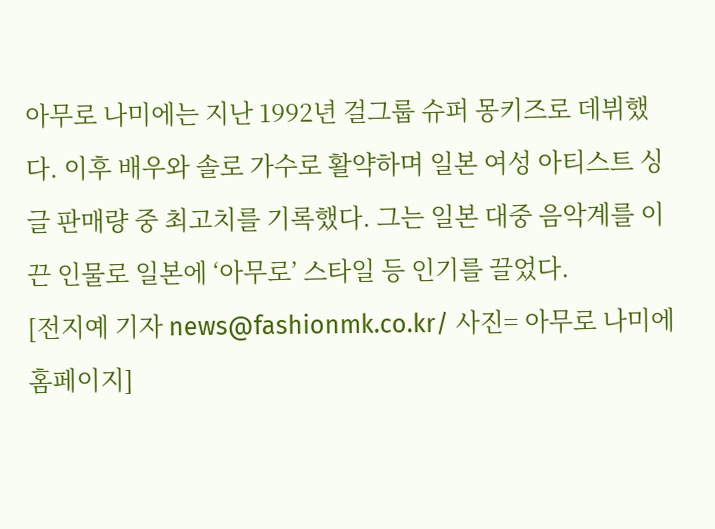아무로 나미에는 지난 1992년 걸그룹 슈퍼 몽키즈로 데뷔했다. 이후 배우와 솔로 가수로 활약하며 일본 여성 아티스트 싱글 판매량 중 최고치를 기록했다. 그는 일본 대중 음악계를 이끈 인물로 일본에 ‘아무로’ 스타일 등 인기를 끌었다.
[전지예 기자 news@fashionmk.co.kr/ 사진= 아무로 나미에 홈페이지]